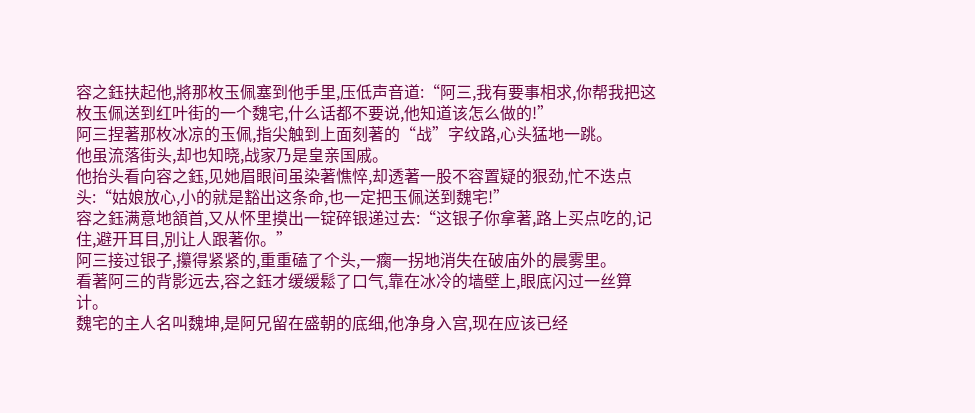容之鈺扶起他,將那枚玉佩塞到他手里,压低声音道:“阿三,我有要事相求,你帮我把这枚玉佩送到红叶街的一个魏宅,什么话都不要说,他知道该怎么做的!”
阿三捏著那枚冰凉的玉佩,指尖触到上面刻著的“战”字纹路,心头猛地一跳。
他虽流落街头,却也知晓,战家乃是皇亲国戚。
他抬头看向容之鈺,见她眉眼间虽染著憔悴,却透著一股不容置疑的狠劲,忙不迭点头:“姑娘放心,小的就是豁出这条命,也一定把玉佩送到魏宅!”
容之鈺满意地頷首,又从怀里摸出一锭碎银递过去:“这银子你拿著,路上买点吃的,记住,避开耳目,別让人跟著你。”
阿三接过银子,攥得紧紧的,重重磕了个头,一瘸一拐地消失在破庙外的晨雾里。
看著阿三的背影远去,容之鈺才缓缓鬆了口气,靠在冰冷的墙壁上,眼底闪过一丝算计。
魏宅的主人名叫魏坤,是阿兄留在盛朝的底细,他净身入宫,现在应该已经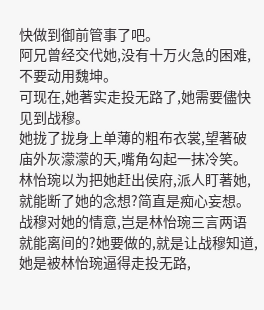快做到御前管事了吧。
阿兄曾经交代她,没有十万火急的困难,不要动用魏坤。
可现在,她著实走投无路了,她需要儘快见到战穆。
她拢了拢身上单薄的粗布衣裳,望著破庙外灰濛濛的天,嘴角勾起一抹冷笑。
林怡琬以为把她赶出侯府,派人盯著她,就能断了她的念想?简直是痴心妄想。
战穆对她的情意,岂是林怡琬三言两语就能离间的?她要做的,就是让战穆知道,她是被林怡琬逼得走投无路,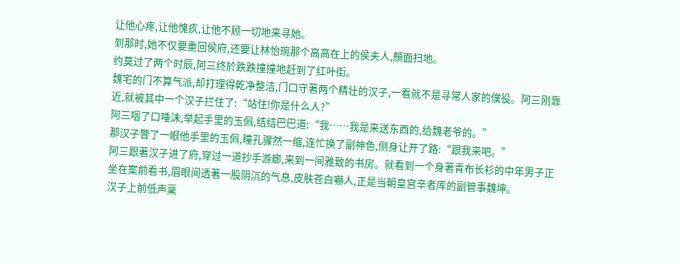让他心疼,让他愧疚,让他不顾一切地来寻她。
到那时,她不仅要重回侯府,还要让林怡琬那个高高在上的侯夫人,顏面扫地。
约莫过了两个时辰,阿三终於跌跌撞撞地赶到了红叶街。
魏宅的门不算气派,却打理得乾净整洁,门口守著两个精壮的汉子,一看就不是寻常人家的僕役。阿三刚靠近,就被其中一个汉子拦住了:“站住!你是什么人?”
阿三咽了口唾沫,举起手里的玉佩,结结巴巴道:“我……我是来送东西的,给魏老爷的。”
那汉子瞥了一眼他手里的玉佩,瞳孔骤然一缩,连忙换了副神色,侧身让开了路:“跟我来吧。”
阿三跟著汉子进了府,穿过一道抄手游廊,来到一间雅致的书房。就看到一个身著青布长衫的中年男子正坐在案前看书,眉眼间透著一股阴沉的气息,皮肤苍白嚇人,正是当朝皇宫辛者库的副管事魏坤。
汉子上前低声稟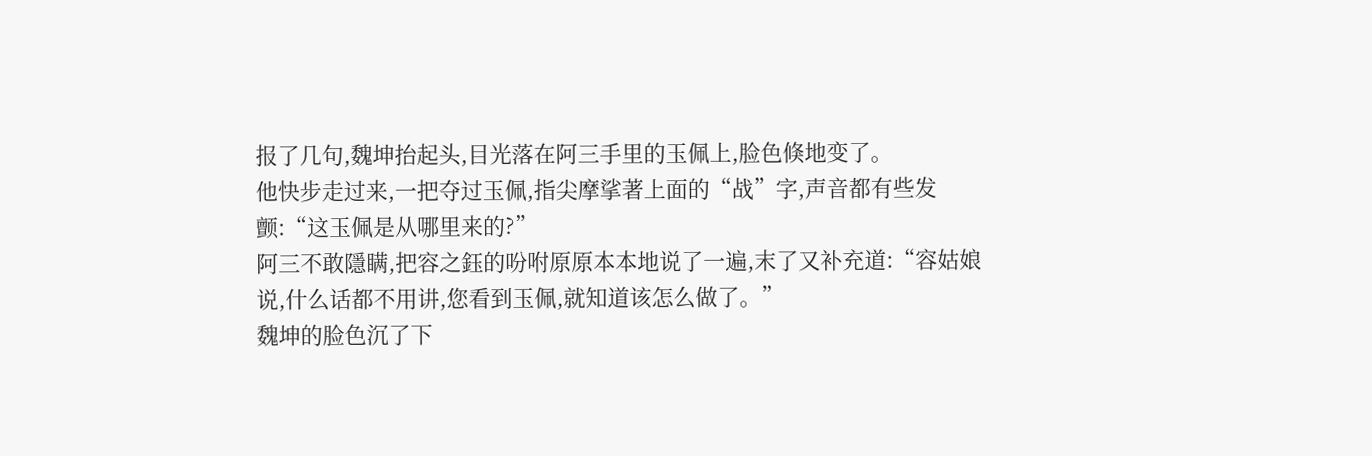报了几句,魏坤抬起头,目光落在阿三手里的玉佩上,脸色倏地变了。
他快步走过来,一把夺过玉佩,指尖摩挲著上面的“战”字,声音都有些发颤:“这玉佩是从哪里来的?”
阿三不敢隱瞒,把容之鈺的吩咐原原本本地说了一遍,末了又补充道:“容姑娘说,什么话都不用讲,您看到玉佩,就知道该怎么做了。”
魏坤的脸色沉了下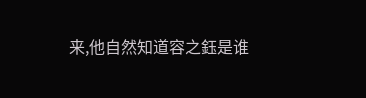来,他自然知道容之鈺是谁